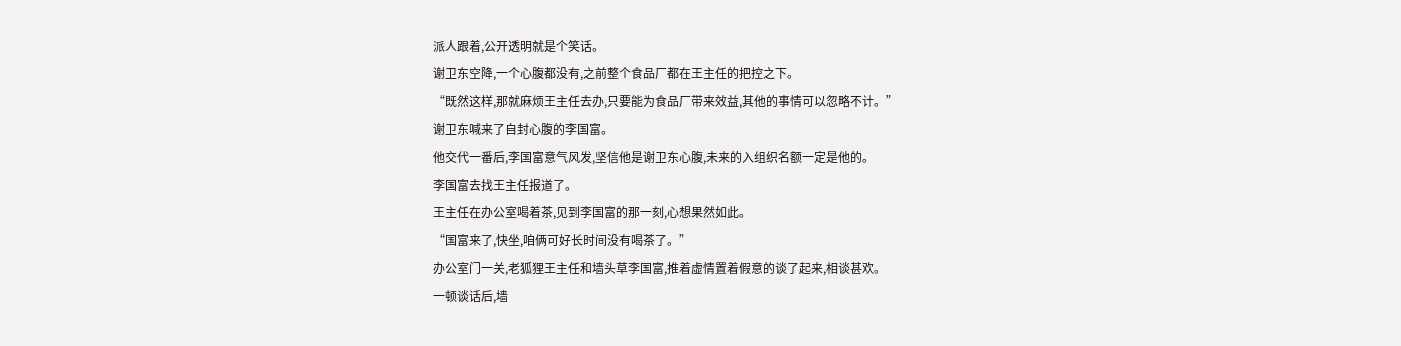派人跟着,公开透明就是个笑话。
谢卫东空降,一个心腹都没有,之前整个食品厂都在王主任的把控之下。
“既然这样,那就麻烦王主任去办,只要能为食品厂带来效益,其他的事情可以忽略不计。”
谢卫东喊来了自封心腹的李国富。
他交代一番后,李国富意气风发,坚信他是谢卫东心腹,未来的入组织名额一定是他的。
李国富去找王主任报道了。
王主任在办公室喝着茶,见到李国富的那一刻,心想果然如此。
“国富来了,快坐,咱俩可好长时间没有喝茶了。”
办公室门一关,老狐狸王主任和墙头草李国富,推着虚情置着假意的谈了起来,相谈甚欢。
一顿谈话后,墙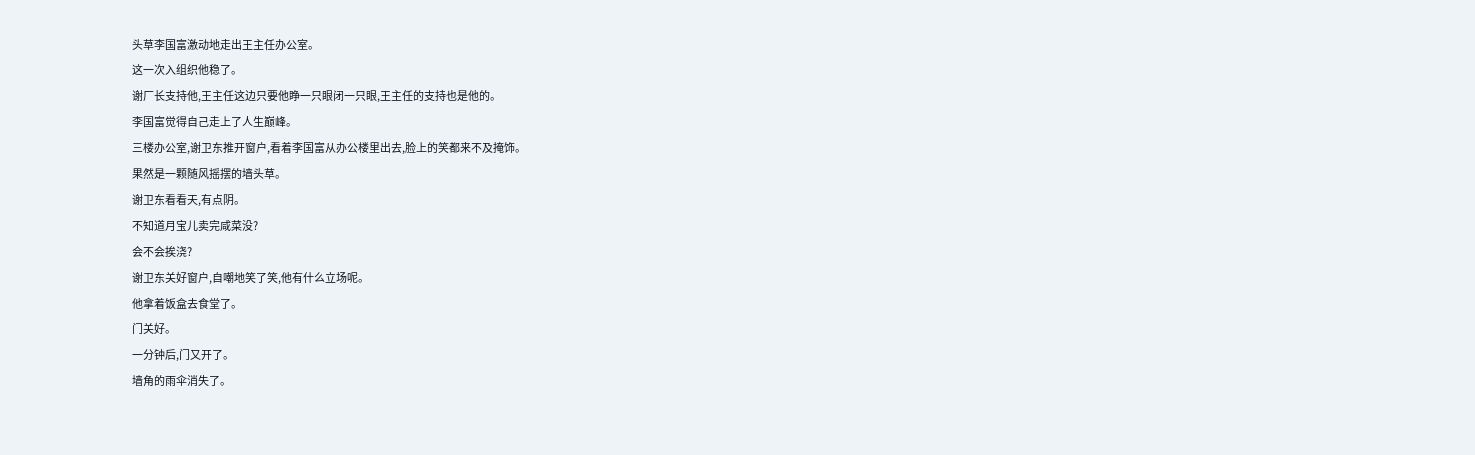头草李国富激动地走出王主任办公室。
这一次入组织他稳了。
谢厂长支持他,王主任这边只要他睁一只眼闭一只眼,王主任的支持也是他的。
李国富觉得自己走上了人生巅峰。
三楼办公室,谢卫东推开窗户,看着李国富从办公楼里出去,脸上的笑都来不及掩饰。
果然是一颗随风摇摆的墙头草。
谢卫东看看天,有点阴。
不知道月宝儿卖完咸菜没?
会不会挨浇?
谢卫东关好窗户,自嘲地笑了笑,他有什么立场呢。
他拿着饭盒去食堂了。
门关好。
一分钟后,门又开了。
墙角的雨伞消失了。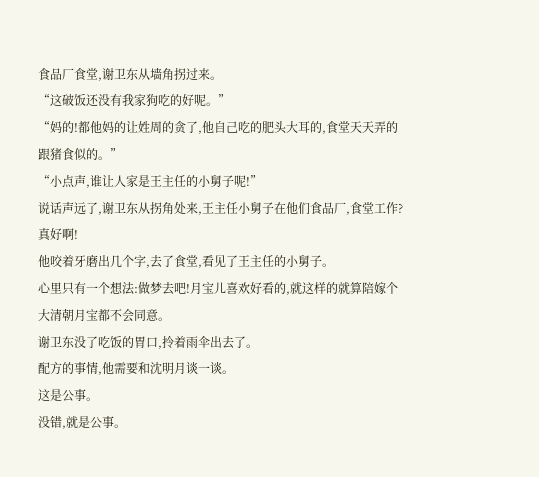食品厂食堂,谢卫东从墙角拐过来。
“这破饭还没有我家狗吃的好呢。”
“妈的!都他妈的让姓周的贪了,他自己吃的肥头大耳的,食堂天天弄的跟猪食似的。”
“小点声,谁让人家是王主任的小舅子呢!”
说话声远了,谢卫东从拐角处来,王主任小舅子在他们食品厂,食堂工作?
真好啊!
他咬着牙磨出几个字,去了食堂,看见了王主任的小舅子。
心里只有一个想法:做梦去吧!月宝儿喜欢好看的,就这样的就算陪嫁个大清朝月宝都不会同意。
谢卫东没了吃饭的胃口,拎着雨伞出去了。
配方的事情,他需要和沈明月谈一谈。
这是公事。
没错,就是公事。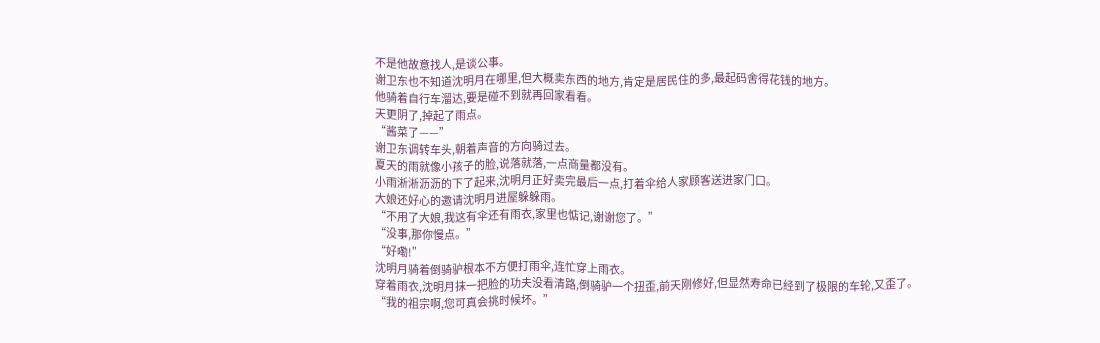不是他故意找人,是谈公事。
谢卫东也不知道沈明月在哪里,但大概卖东西的地方,肯定是居民住的多,最起码舍得花钱的地方。
他骑着自行车溜达,要是碰不到就再回家看看。
天更阴了,掉起了雨点。
“酱菜了——”
谢卫东调转车头,朝着声音的方向骑过去。
夏天的雨就像小孩子的脸,说落就落,一点商量都没有。
小雨淅淅沥沥的下了起来,沈明月正好卖完最后一点,打着伞给人家顾客送进家门口。
大娘还好心的邀请沈明月进屋躲躲雨。
“不用了大娘,我这有伞还有雨衣,家里也惦记,谢谢您了。”
“没事,那你慢点。”
“好嘞!”
沈明月骑着倒骑驴根本不方便打雨伞,连忙穿上雨衣。
穿着雨衣,沈明月抹一把脸的功夫没看清路,倒骑驴一个扭歪,前天刚修好,但显然寿命已经到了极限的车轮,又歪了。
“我的祖宗啊,您可真会挑时候坏。”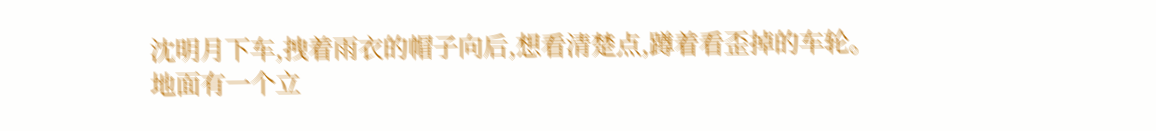沈明月下车,拽着雨衣的帽子向后,想看清楚点,蹲着看歪掉的车轮。
地面有一个立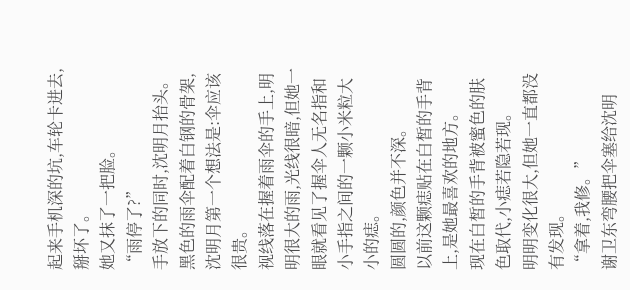起来手机深的坑,车轮卡进去,掰坏了。
她又抹了一把脸。
“雨停了?”
手放下的同时,沈明月抬头。
黑色的雨伞配着白钢的骨架,沈明月第一个想法是:伞应该很贵。
视线落在握着雨伞的手上,明明很大的雨,光线很暗,但她一眼就看见了握伞人无名指和小手指之间的一颗小米粒大小的痣。
圆圆的,颜色并不深。
以前这颗痣贴在白皙的手背上,是她最喜欢的地方。
现在白皙的手背被蜜色的肤色取代,小痣若隐若现。
明明变化很大,但她一直都没有发现。
“拿着,我修。”
谢卫东弯腰把伞塞给沈明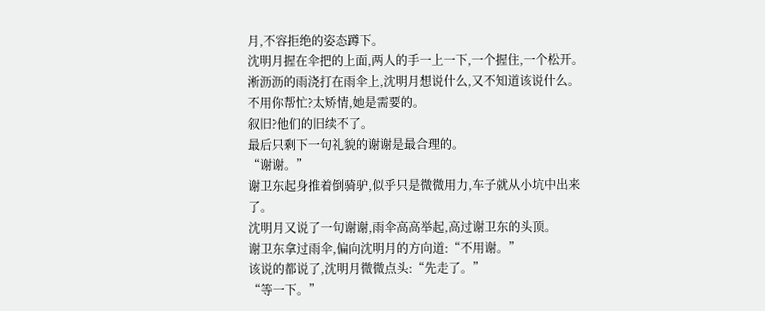月,不容拒绝的姿态蹲下。
沈明月握在伞把的上面,两人的手一上一下,一个握住,一个松开。
淅沥沥的雨浇打在雨伞上,沈明月想说什么,又不知道该说什么。
不用你帮忙?太矫情,她是需要的。
叙旧?他们的旧续不了。
最后只剩下一句礼貌的谢谢是最合理的。
“谢谢。”
谢卫东起身推着倒骑驴,似乎只是微微用力,车子就从小坑中出来了。
沈明月又说了一句谢谢,雨伞高高举起,高过谢卫东的头顶。
谢卫东拿过雨伞,偏向沈明月的方向道:“不用谢。”
该说的都说了,沈明月微微点头:“先走了。”
“等一下。”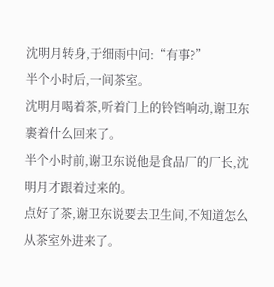沈明月转身,于细雨中问:“有事?”
半个小时后,一间茶室。
沈明月喝着茶,听着门上的铃铛响动,谢卫东裹着什么回来了。
半个小时前,谢卫东说他是食品厂的厂长,沈明月才跟着过来的。
点好了茶,谢卫东说要去卫生间,不知道怎么从茶室外进来了。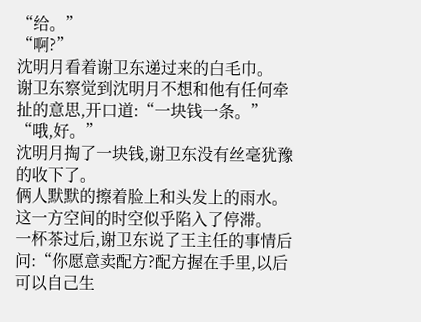“给。”
“啊?”
沈明月看着谢卫东递过来的白毛巾。
谢卫东察觉到沈明月不想和他有任何牵扯的意思,开口道:“一块钱一条。”
“哦,好。”
沈明月掏了一块钱,谢卫东没有丝毫犹豫的收下了。
俩人默默的擦着脸上和头发上的雨水。
这一方空间的时空似乎陷入了停滞。
一杯茶过后,谢卫东说了王主任的事情后问:“你愿意卖配方?配方握在手里,以后可以自己生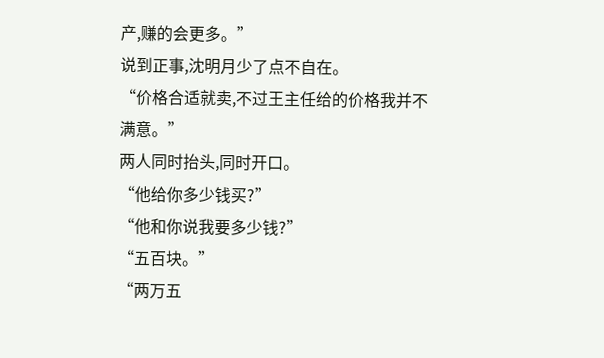产,赚的会更多。”
说到正事,沈明月少了点不自在。
“价格合适就卖,不过王主任给的价格我并不满意。”
两人同时抬头,同时开口。
“他给你多少钱买?”
“他和你说我要多少钱?”
“五百块。”
“两万五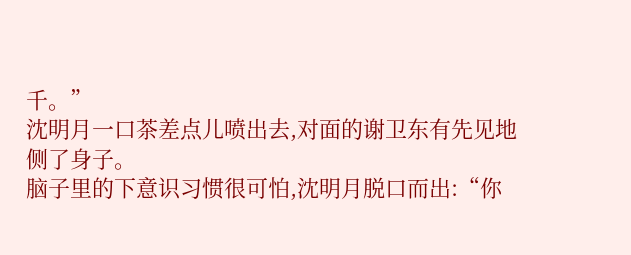千。”
沈明月一口茶差点儿喷出去,对面的谢卫东有先见地侧了身子。
脑子里的下意识习惯很可怕,沈明月脱口而出:“你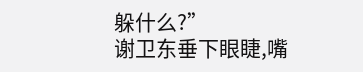躲什么?”
谢卫东垂下眼睫,嘴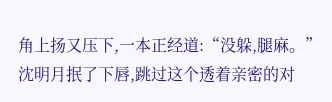角上扬又压下,一本正经道:“没躲,腿麻。”
沈明月抿了下唇,跳过这个透着亲密的对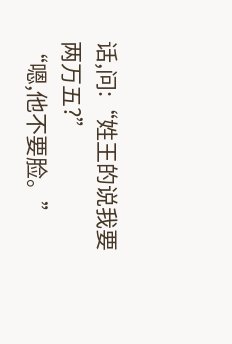话,问:“姓王的说我要两万五?”
“嗯,他不要脸。”